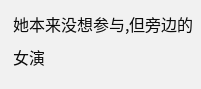她本来没想参与,但旁边的女演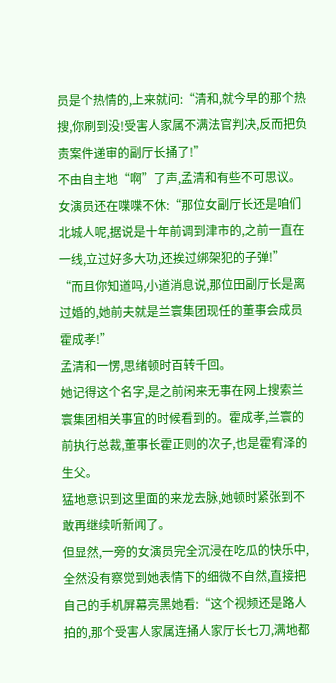员是个热情的,上来就问:“清和,就今早的那个热搜,你刷到没!受害人家属不满法官判决,反而把负责案件递审的副厅长捅了!”
不由自主地“啊”了声,孟清和有些不可思议。
女演员还在喋喋不休:“那位女副厅长还是咱们北城人呢,据说是十年前调到津市的,之前一直在一线,立过好多大功,还挨过绑架犯的子弹!”
“而且你知道吗,小道消息说,那位田副厅长是离过婚的,她前夫就是兰寰集团现任的董事会成员霍成孝!”
孟清和一愣,思绪顿时百转千回。
她记得这个名字,是之前闲来无事在网上搜索兰寰集团相关事宜的时候看到的。霍成孝,兰寰的前执行总裁,董事长霍正则的次子,也是霍宥泽的生父。
猛地意识到这里面的来龙去脉,她顿时紧张到不敢再继续听新闻了。
但显然,一旁的女演员完全沉浸在吃瓜的快乐中,全然没有察觉到她表情下的细微不自然,直接把自己的手机屏幕亮黑她看:“这个视频还是路人拍的,那个受害人家属连捅人家厅长七刀,满地都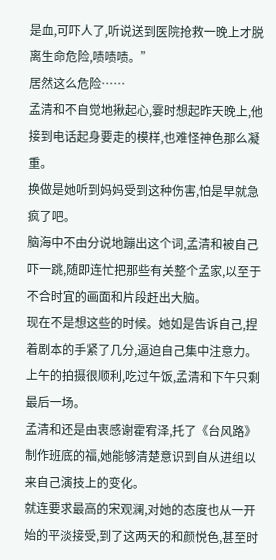是血,可吓人了,听说送到医院抢救一晚上才脱离生命危险,啧啧啧。”
居然这么危险……
孟清和不自觉地揪起心,霎时想起昨天晚上,他接到电话起身要走的模样,也难怪神色那么凝重。
换做是她听到妈妈受到这种伤害,怕是早就急疯了吧。
脑海中不由分说地蹦出这个词,孟清和被自己吓一跳,随即连忙把那些有关整个孟家,以至于不合时宜的画面和片段赶出大脑。
现在不是想这些的时候。她如是告诉自己,捏着剧本的手紧了几分,逼迫自己集中注意力。
上午的拍摄很顺利,吃过午饭,孟清和下午只剩最后一场。
孟清和还是由衷感谢霍宥泽,托了《台风路》制作班底的福,她能够清楚意识到自从进组以来自己演技上的变化。
就连要求最高的宋观澜,对她的态度也从一开始的平淡接受,到了这两天的和颜悦色,甚至时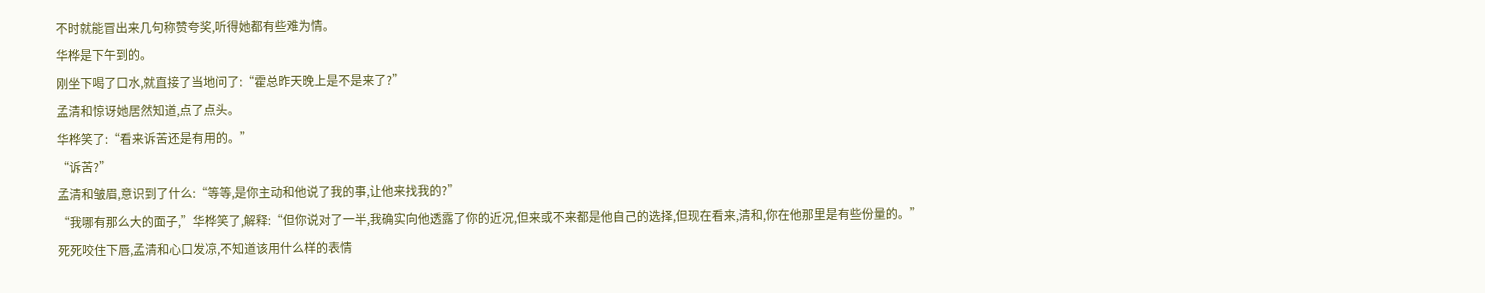不时就能冒出来几句称赞夸奖,听得她都有些难为情。
华桦是下午到的。
刚坐下喝了口水,就直接了当地问了:“霍总昨天晚上是不是来了?”
孟清和惊讶她居然知道,点了点头。
华桦笑了:“看来诉苦还是有用的。”
“诉苦?”
孟清和皱眉,意识到了什么:“等等,是你主动和他说了我的事,让他来找我的?”
“我哪有那么大的面子,”华桦笑了,解释:“但你说对了一半,我确实向他透露了你的近况,但来或不来都是他自己的选择,但现在看来,清和,你在他那里是有些份量的。”
死死咬住下唇,孟清和心口发凉,不知道该用什么样的表情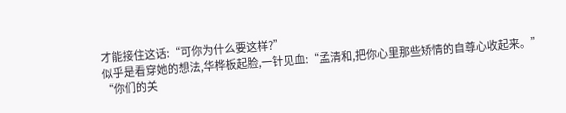才能接住这话:“可你为什么要这样?”
似乎是看穿她的想法,华桦板起脸,一针见血:“孟清和,把你心里那些矫情的自尊心收起来。”
“你们的关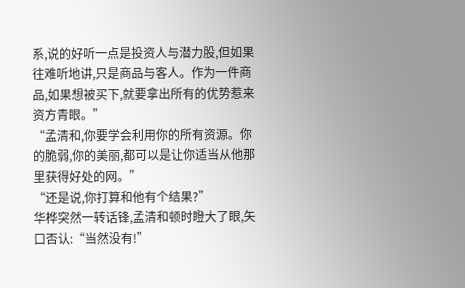系,说的好听一点是投资人与潜力股,但如果往难听地讲,只是商品与客人。作为一件商品,如果想被买下,就要拿出所有的优势惹来资方青眼。”
“孟清和,你要学会利用你的所有资源。你的脆弱,你的美丽,都可以是让你适当从他那里获得好处的网。”
“还是说,你打算和他有个结果?”
华桦突然一转话锋,孟清和顿时瞪大了眼,矢口否认:“当然没有!”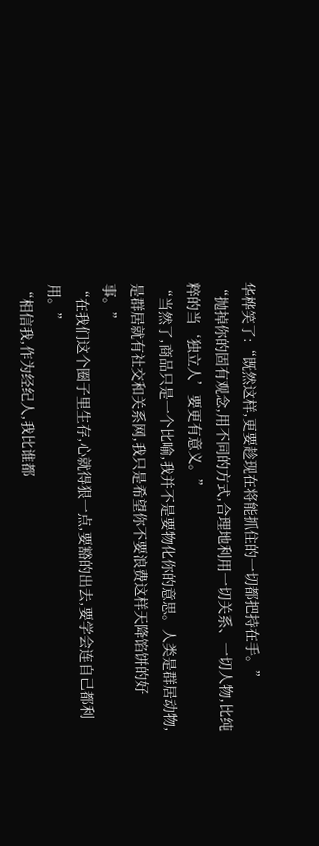华桦笑了:“既然这样,更要趁现在将能抓住的一切都把持在手。”
“抛掉你的固有观念,用不同的方式,合理地利用一切关系、一切人物,比纯粹的当‘独立人’要更有意义。”
“当然了,商品只是一个比喻,我并不是要物化你的意思。人类是群居动物,是群居就有社交和关系网,我只是希望你不要浪费这样天降馅饼的好事。”
“在我们这个圈子里生存,心就得狠一点,要豁的出去,要学会连自己都利用。”
“相信我,作为经纪人,我比谁都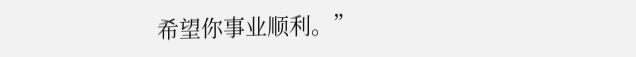希望你事业顺利。”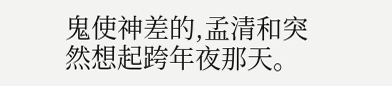鬼使神差的,孟清和突然想起跨年夜那天。